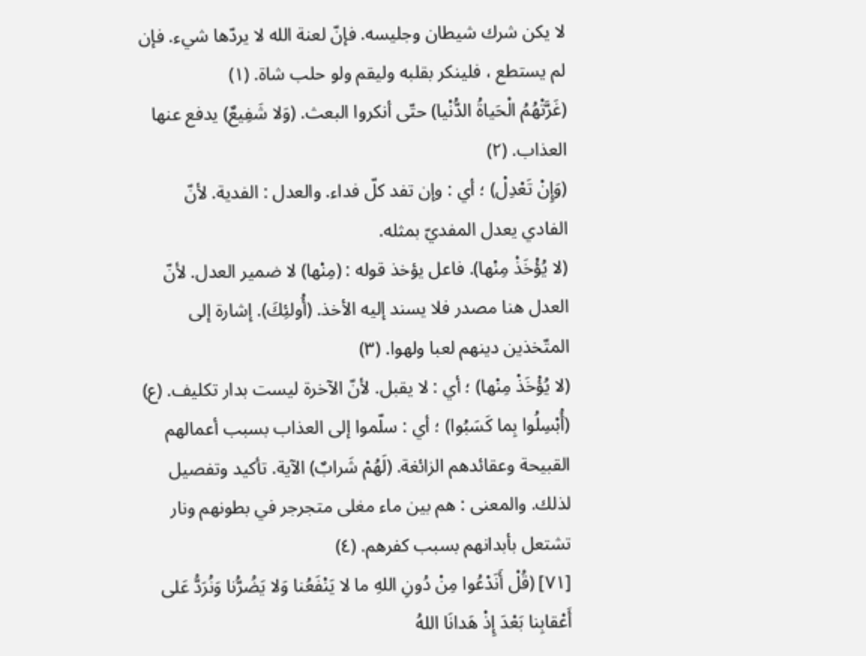لا يكن شرك شيطان وجليسه. فإنّ لعنة الله لا يردّها شيء. فإن لم يستطع ، فلينكر بقلبه وليقم ولو حلب شاة. (١)
(غَرَّتْهُمُ الْحَياةُ الدُّنْيا) حتّى أنكروا البعث. (وَلا شَفِيعٌ) يدفع عنها العذاب. (٢)
(وَإِنْ تَعْدِلْ) ؛ أي : وإن تفد كلّ فداء. والعدل : الفدية. لأنّ الفادي يعدل المفديّ بمثله.
(لا يُؤْخَذْ مِنْها). فاعل يؤخذ قوله : (مِنْها) لا ضمير العدل. لأنّ العدل هنا مصدر فلا يسند إليه الأخذ. (أُولئِكَ). إشارة إلى المتّخذين دينهم لعبا ولهوا. (٣)
(لا يُؤْخَذْ مِنْها) ؛ أي : لا يقبل. لأنّ الآخرة ليست بدار تكليف. (ع)
(أُبْسِلُوا بِما كَسَبُوا) ؛ أي : سلّموا إلى العذاب بسبب أعمالهم القبيحة وعقائدهم الزائغة. (لَهُمْ شَرابٌ) الآية. تأكيد وتفصيل لذلك. والمعنى : هم بين ماء مغلى متجرجر في بطونهم ونار تشتعل بأبدانهم بسبب كفرهم. (٤)
[٧١] (قُلْ أَنَدْعُوا مِنْ دُونِ اللهِ ما لا يَنْفَعُنا وَلا يَضُرُّنا وَنُرَدُّ عَلى أَعْقابِنا بَعْدَ إِذْ هَدانَا اللهُ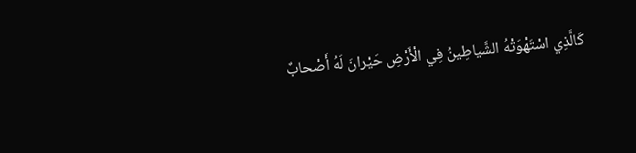كَالَّذِي اسْتَهْوَتْهُ الشَّياطِينُ فِي الْأَرْضِ حَيْرانَ لَهُ أَصْحابٌ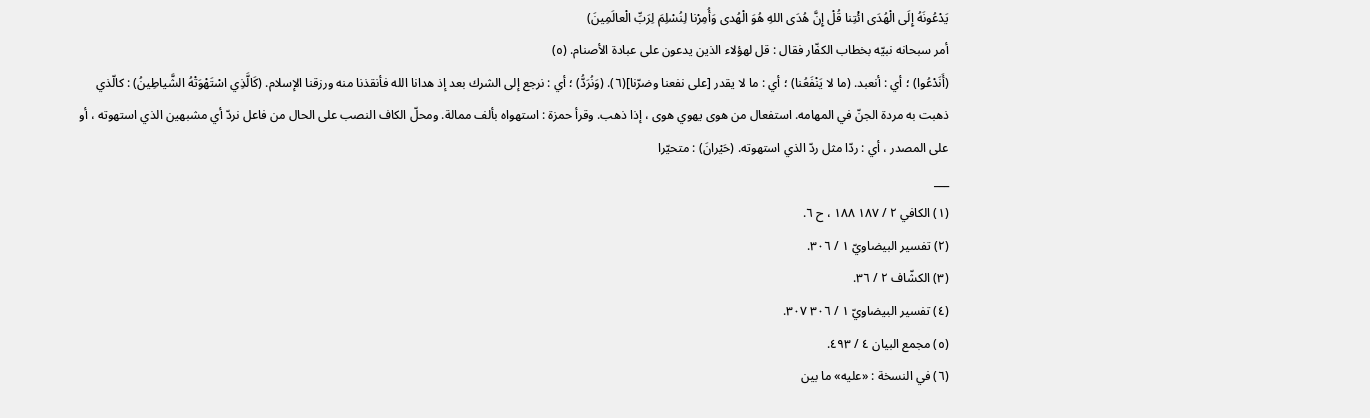يَدْعُونَهُ إِلَى الْهُدَى ائْتِنا قُلْ إِنَّ هُدَى اللهِ هُوَ الْهُدى وَأُمِرْنا لِنُسْلِمَ لِرَبِّ الْعالَمِينَ)
أمر سبحانه نبيّه بخطاب الكفّار فقال : قل لهؤلاء الذين يدعون على عبادة الأصنام. (٥)
(أَنَدْعُوا) ؛ أي : أنعبد. (ما لا يَنْفَعُنا) ؛ أي : ما لا يقدر [على نفعنا وضرّنا](٦). (وَنُرَدُّ) ؛ أي : نرجع إلى الشرك بعد إذ هدانا الله فأنقذنا منه ورزقنا الإسلام. (كَالَّذِي اسْتَهْوَتْهُ الشَّياطِينُ) : كالّذي ذهبت به مردة الجنّ في المهامه. استفعال من هوى يهوي هوى ، إذا ذهب. وقرأ حمزة : استهواه بألف ممالة. ومحلّ الكاف النصب على الحال من فاعل نردّ أي مشبهين الذي استهوته ، أو على المصدر ، أي : ردّا مثل ردّ الذي استهوته. (حَيْرانَ) : متحيّرا
___
(١) الكافي ٢ / ١٨٧ ١٨٨ ، ح ٦.
(٢) تفسير البيضاويّ ١ / ٣٠٦.
(٣) الكشّاف ٢ / ٣٦.
(٤) تفسير البيضاويّ ١ / ٣٠٦ ٣٠٧.
(٥) مجمع البيان ٤ / ٤٩٣.
(٦) في النسخة : «عليه» ما بين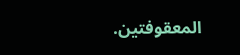المعقوفتين.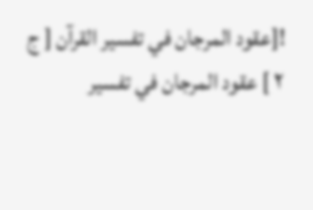![عقود المرجان في تفسير القرآن [ ج ٢ ] عقود المرجان في تفسير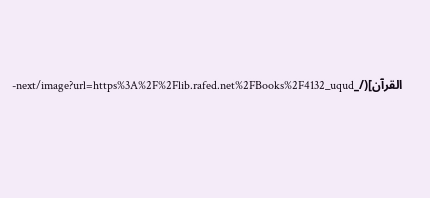القرآن](/_next/image?url=https%3A%2F%2Flib.rafed.net%2FBooks%2F4132_uqud-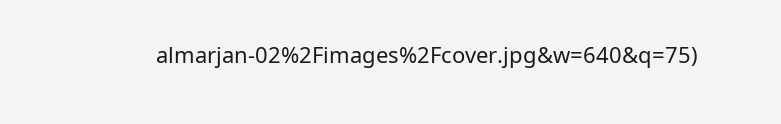almarjan-02%2Fimages%2Fcover.jpg&w=640&q=75)